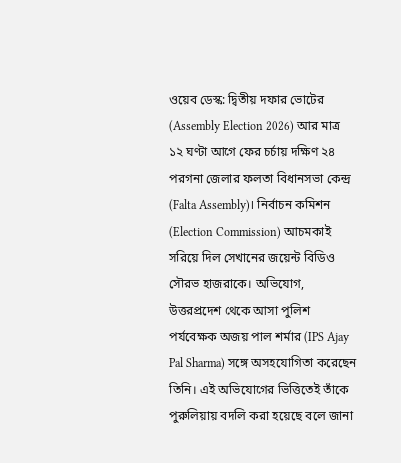ওয়েব ডেস্ক: দ্বিতীয় দফার ভোটের (Assembly Election 2026) আর মাত্র ১২ ঘণ্টা আগে ফের চর্চায় দক্ষিণ ২৪ পরগনা জেলার ফলতা বিধানসভা কেন্দ্র (Falta Assembly)। নির্বাচন কমিশন (Election Commission) আচমকাই সরিয়ে দিল সেখানের জয়েন্ট বিডিও সৌরভ হাজরাকে। অভিযোগ, উত্তরপ্রদেশ থেকে আসা পুলিশ পর্যবেক্ষক অজয় পাল শর্মার (IPS Ajay Pal Sharma) সঙ্গে অসহযোগিতা করেছেন তিনি। এই অভিযোগের ভিত্তিতেই তাঁকে পুরুলিয়ায় বদলি করা হয়েছে বলে জানা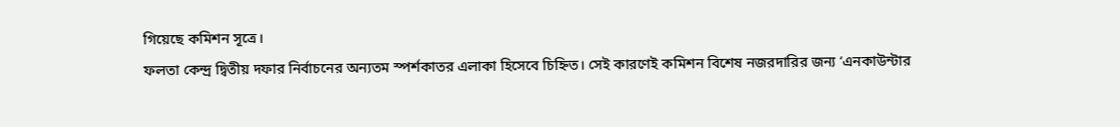গিয়েছে কমিশন সূত্রে।
ফলতা কেন্দ্র দ্বিতীয় দফার নির্বাচনের অন্যতম স্পর্শকাতর এলাকা হিসেবে চিহ্নিত। সেই কারণেই কমিশন বিশেষ নজরদারির জন্য ‘এনকাউন্টার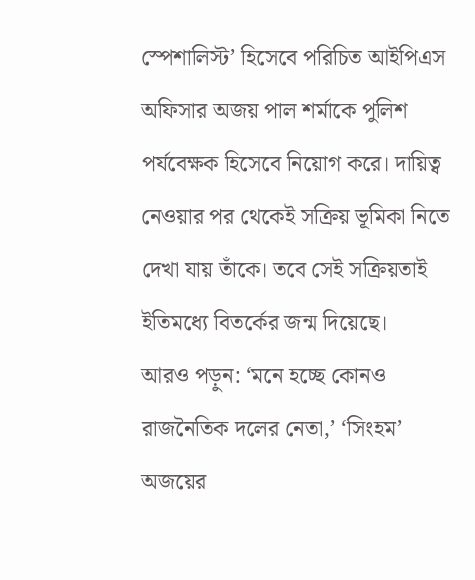স্পেশালিস্ট’ হিসেবে পরিচিত আইপিএস অফিসার অজয় পাল শর্মাকে পুলিশ পর্যবেক্ষক হিসেবে নিয়োগ করে। দায়িত্ব নেওয়ার পর থেকেই সক্রিয় ভূমিকা নিতে দেখা যায় তাঁকে। তবে সেই সক্রিয়তাই ইতিমধ্যে বিতর্কের জন্ম দিয়েছে।
আরও পড়ুন: ‘মনে হচ্ছে কোনও রাজনৈতিক দলের নেতা,’ ‘সিংহম’ অজয়ের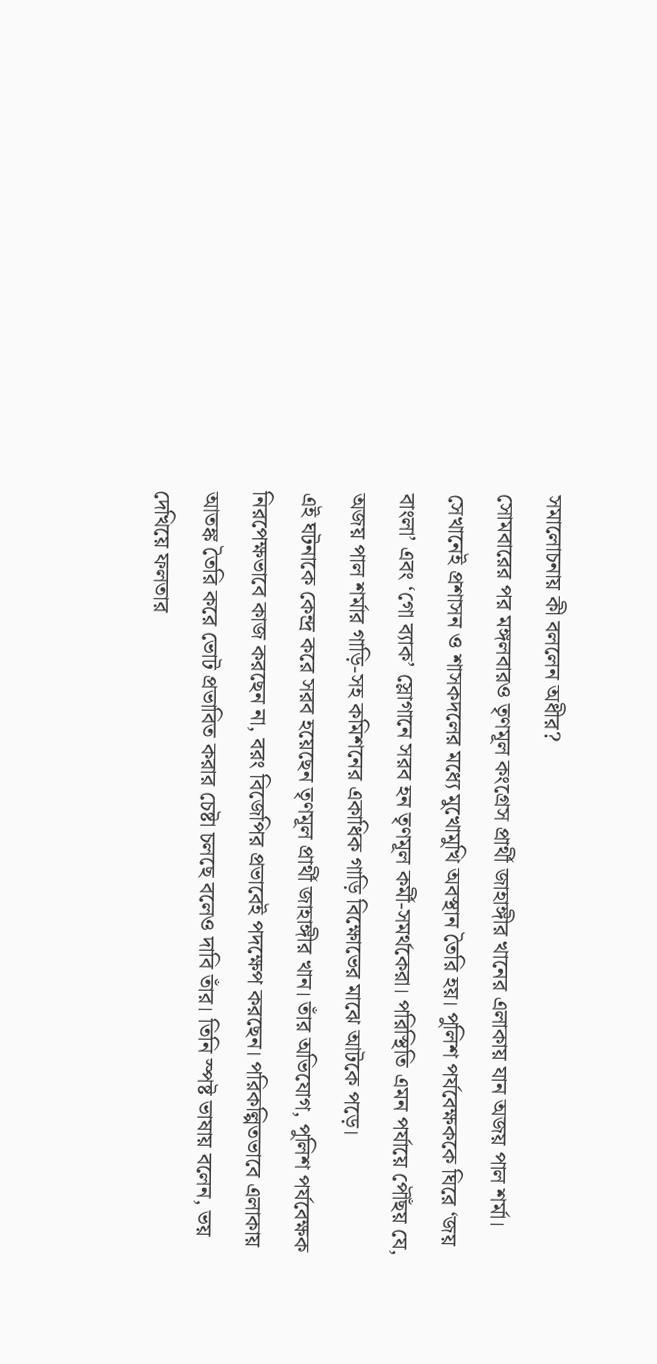সমালোচনায় কী বললেন অধীর?
সোমবারের পর মঙ্গলবারও তৃণমূল কংগ্রেস প্রার্থী জাহাঙ্গীর খানের এলাকায় যান অজয় পাল শর্মা। সেখানেই প্রশাসন ও শাসকদলের মধ্যে মুখোমুখি অবস্থান তৈরি হয়। পুলিশ পর্যবেক্ষককে ঘিরে ‘জয় বাংলা’ এবং ‘গো ব্যাক’ স্লোগানে সরব হন তৃণমূল কর্মী-সমর্থকেরা। পরিস্থিতি এমন পর্যায়ে পৌঁছয় যে, অজয় পাল শর্মার গাড়ি-সহ কমিশনের একাধিক গাড়ি বিক্ষোভের মাঝে আটকে পড়ে।
এই ঘটনাকে কেন্দ্র করে সরব হয়েছেন তৃণমূল প্রার্থী জাহাঙ্গীর খান। তাঁর অভিযোগ, পুলিশ পর্যবেক্ষক নিরপেক্ষভাবে কাজ করছেন না, বরং বিজেপির প্রভাবেই পদক্ষেপ করছেন। পরিকল্পিতভাবে এলাকায় আতঙ্ক তৈরি করে ভোট প্রভাবিত করার চেষ্টা চলছে বলেও দাবি তাঁর। তিনি স্পষ্ট ভাষায় বলেন, ভয় দেখিয়ে ফলতার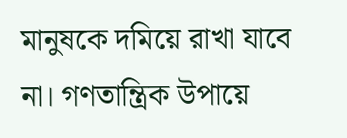মানুষকে দমিয়ে রাখা যাবে না। গণতান্ত্রিক উপায়ে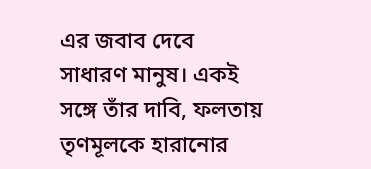এর জবাব দেবে সাধারণ মানুষ। একই সঙ্গে তাঁর দাবি, ফলতায় তৃণমূলকে হারানোর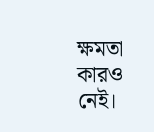ক্ষমতা কারও নেই।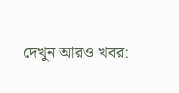দেখুন আরও খবর: